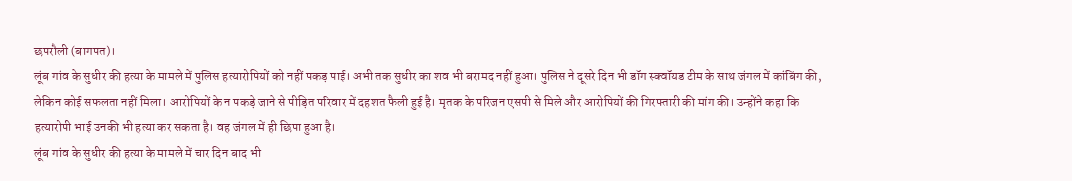छपरौली (बागपत)।
लूंब गांव के सुधीर की हत्या के मामले में पुलिस हत्यारोपियों को नहीं पकड़ पाई। अभी तक सुधीर का शव भी बरामद नहीं हुआ। पुलिस ने दूसरे दिन भी डॉग स्क्वॉयड टीम के साथ जंगल में कांबिंग की, लेकिन कोई सफलता नहीं मिला। आरोपियों के न पकड़े जाने से पीड़ित परिवार में दहशत फैली हुई है। मृतक के परिजन एसपी से मिले और आरोपियों की गिरफ्तारी की मांग की। उन्होंने कहा कि हत्यारोपी भाई उनकी भी हत्या कर सकता है। वह जंगल में ही छिपा हुआ है।
लूंब गांव के सुधीर की हत्या के मामले में चार दिन बाद भी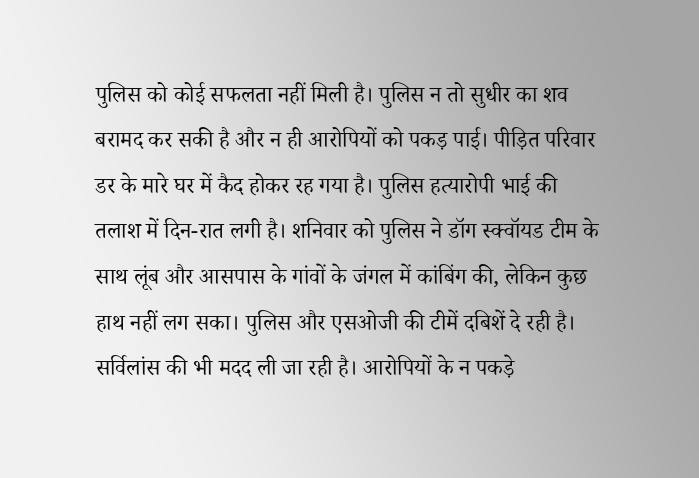पुलिस को कोई सफलता नहीं मिली है। पुलिस न तो सुधीर का शव बरामद कर सकी है और न ही आरोपियों को पकड़ पाई। पीड़ित परिवार डर के मारे घर में कैद होकर रह गया है। पुलिस हत्यारोपी भाई की तलाश में दिन-रात लगी है। शनिवार को पुलिस ने डॉग स्क्वॉयड टीम के साथ लूंब और आसपास के गांवों के जंगल में कांबिंग की, लेकिन कुछ हाथ नहीं लग सका। पुलिस और एसओजी की टीमें दबिशें दे रही है। सर्विलांस की भी मदद ली जा रही है। आरोपियों के न पकड़े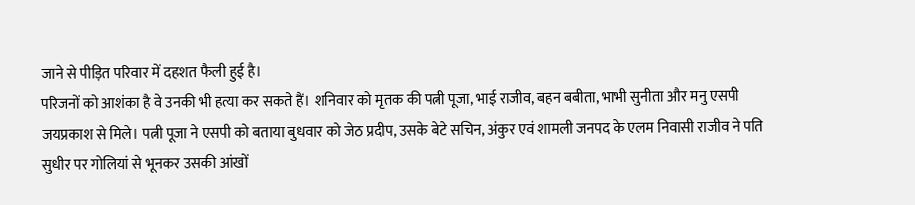जाने से पीड़ित परिवार में दहशत फैली हुई है।
परिजनों को आशंका है वे उनकी भी हत्या कर सकते हैं। शनिवार को मृतक की पत्नी पूजा, भाई राजीव, बहन बबीता, भाभी सुनीता और मनु एसपी जयप्रकाश से मिले। पत्नी पूजा ने एसपी को बताया बुधवार को जेठ प्रदीप, उसके बेटे सचिन, अंकुर एवं शामली जनपद के एलम निवासी राजीव ने पति सुधीर पर गोलियां से भूनकर उसकी आंखों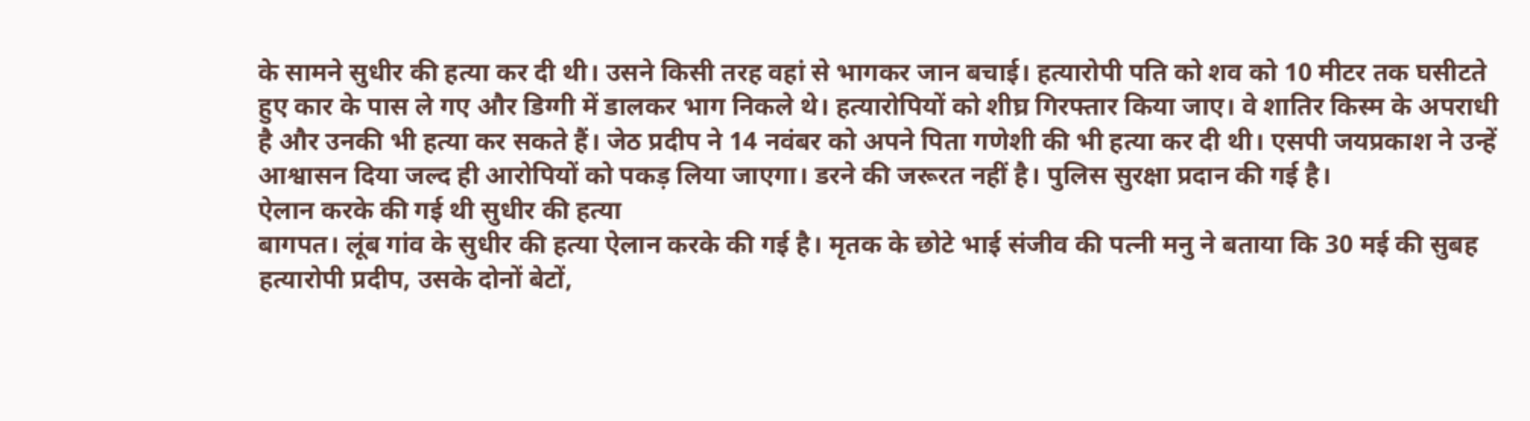के सामने सुधीर की हत्या कर दी थी। उसने किसी तरह वहां से भागकर जान बचाई। हत्यारोपी पति को शव को 10 मीटर तक घसीटते हुए कार के पास ले गए और डिग्गी में डालकर भाग निकले थे। हत्यारोपियों को शीघ्र गिरफ्तार किया जाए। वे शातिर किस्म के अपराधी है और उनकी भी हत्या कर सकते हैं। जेठ प्रदीप ने 14 नवंबर को अपने पिता गणेशी की भी हत्या कर दी थी। एसपी जयप्रकाश ने उन्हें आश्वासन दिया जल्द ही आरोपियों को पकड़ लिया जाएगा। डरने की जरूरत नहीं है। पुलिस सुरक्षा प्रदान की गई है।
ऐलान करके की गई थी सुधीर की हत्या
बागपत। लूंब गांव के सुधीर की हत्या ऐलान करके की गई है। मृतक के छोटे भाई संजीव की पत्नी मनु ने बताया कि 30 मई की सुबह हत्यारोपी प्रदीप, उसके दोनों बेटों,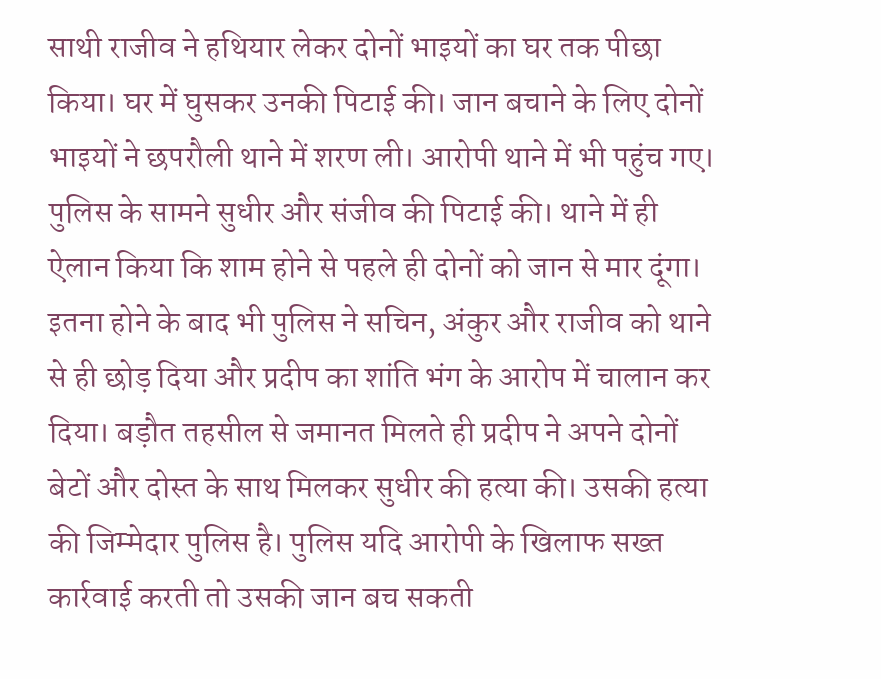साथी राजीव ने हथियार लेकर दोनों भाइयों का घर तक पीछा किया। घर में घुसकर उनकी पिटाई की। जान बचाने के लिए दोनों भाइयों ने छपरौली थाने में शरण ली। आरोपी थाने में भी पहुंच गए। पुलिस के सामने सुधीर और संजीव की पिटाई की। थाने में ही ऐलान किया कि शाम होने से पहले ही दोनों को जान से मार दूंगा। इतना होने के बाद भी पुलिस ने सचिन, अंकुर और राजीव को थाने से ही छोड़ दिया और प्रदीप का शांति भंग के आरोप में चालान कर दिया। बड़ौत तहसील से जमानत मिलते ही प्रदीप ने अपने दोनों बेटों और दोस्त के साथ मिलकर सुधीर की हत्या की। उसकी हत्या की जिम्मेदार पुलिस है। पुलिस यदि आरोपी के खिलाफ सख्त कार्रवाई करती तो उसकी जान बच सकती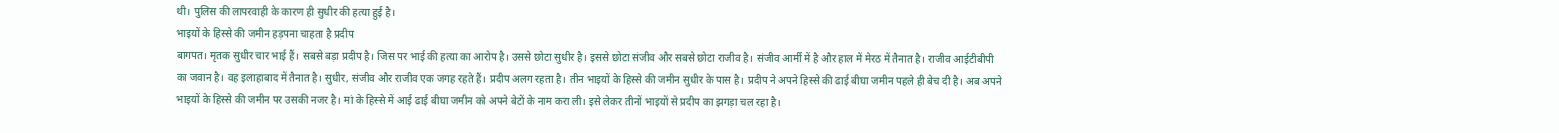थी। पुलिस की लापरवाही के कारण ही सुधीर की हत्या हुई है।
भाइयों के हिस्से की जमीन हड़पना चाहता है प्रदीप
बागपत। मृतक सुधीर चार भाई हैं। सबसे बड़ा प्रदीप है। जिस पर भाई की हत्या का आरोप है। उससे छोटा सुधीर है। इससे छोटा संजीव और सबसे छोटा राजीव है। संजीव आर्मी में है और हाल में मेरठ में तैनात है। राजीव आईटीबीपी का जवान है। वह इलाहाबाद में तैनात है। सुधीर, संजीव और राजीव एक जगह रहते हैं। प्रदीप अलग रहता है। तीन भाइयों के हिस्से की जमीन सुधीर के पास है। प्रदीप ने अपने हिस्से की ढाई बीघा जमीन पहले ही बेच दी है। अब अपने भाइयों के हिस्से की जमीन पर उसकी नजर है। मां के हिस्से में आई ढाई बीघा जमीन को अपने बेटों के नाम करा ली। इसे लेकर तीनों भाइयों से प्रदीप का झगड़ा चल रहा है।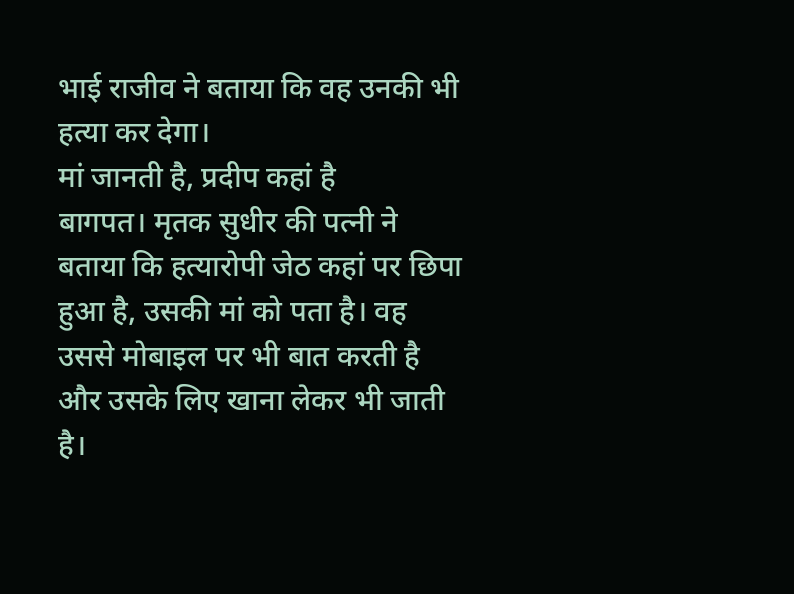भाई राजीव ने बताया कि वह उनकी भी हत्या कर देगा।
मां जानती है, प्रदीप कहां है
बागपत। मृतक सुधीर की पत्नी ने बताया कि हत्यारोपी जेठ कहां पर छिपा हुआ है, उसकी मां को पता है। वह उससे मोबाइल पर भी बात करती है और उसके लिए खाना लेकर भी जाती है।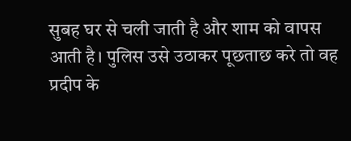सुबह घर से चली जाती है और शाम को वापस आती है। पुलिस उसे उठाकर पूछताछ करे तो वह प्रदीप के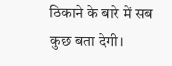ठिकाने के बारे में सब कुछ बता देगी।